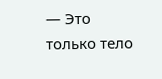— Это только тело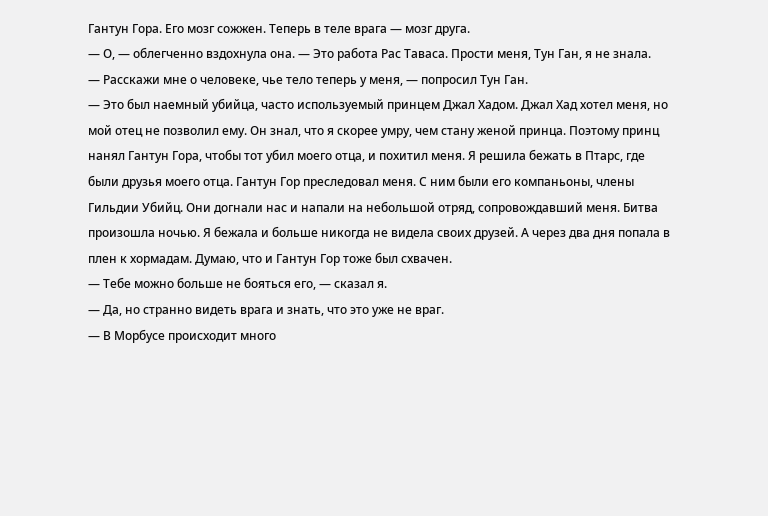Гантун Гора. Его мозг сожжен. Теперь в теле врага — мозг друга.
— О, — облегченно вздохнула она. — Это работа Рас Таваса. Прости меня, Тун Ган, я не знала.
— Расскажи мне о человеке, чье тело теперь у меня, — попросил Тун Ган.
— Это был наемный убийца, часто используемый принцем Джал Хадом. Джал Хад хотел меня, но мой отец не позволил ему. Он знал, что я скорее умру, чем стану женой принца. Поэтому принц нанял Гантун Гора, чтобы тот убил моего отца, и похитил меня. Я решила бежать в Птарс, где были друзья моего отца. Гантун Гор преследовал меня. С ним были его компаньоны, члены Гильдии Убийц. Они догнали нас и напали на небольшой отряд, сопровождавший меня. Битва произошла ночью. Я бежала и больше никогда не видела своих друзей. А через два дня попала в плен к хормадам. Думаю, что и Гантун Гор тоже был схвачен.
— Тебе можно больше не бояться его, — сказал я.
— Да, но странно видеть врага и знать, что это уже не враг.
— В Морбусе происходит много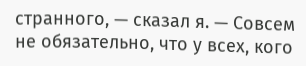странного, — сказал я. — Совсем не обязательно, что у всех, кого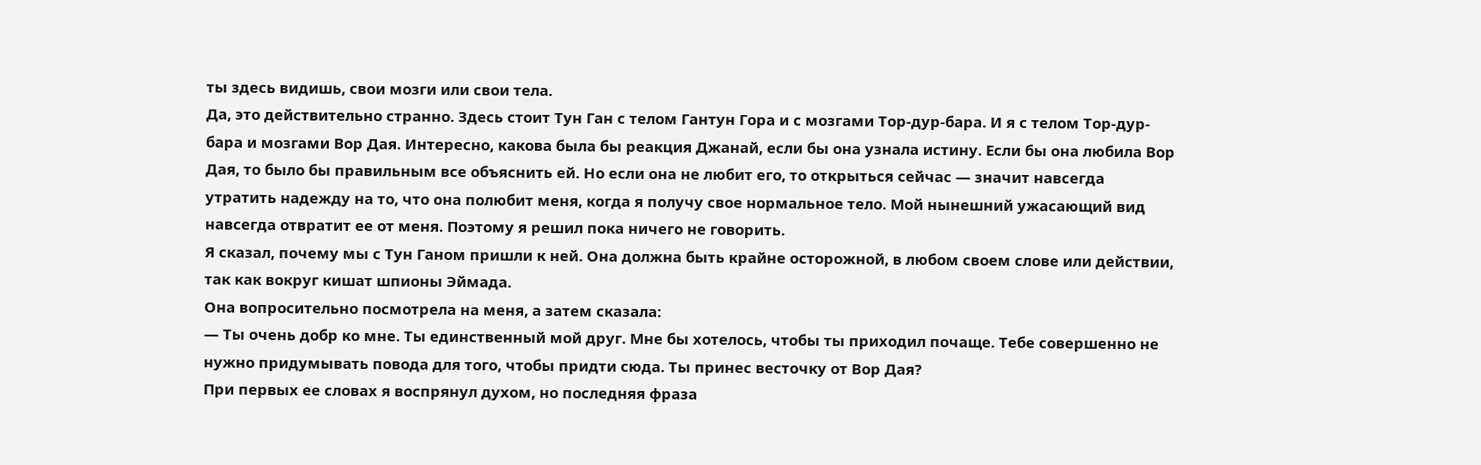ты здесь видишь, свои мозги или свои тела.
Да, это действительно странно. Здесь стоит Тун Ган с телом Гантун Гора и с мозгами Тор-дур-бара. И я с телом Тор-дур-бара и мозгами Вор Дая. Интересно, какова была бы реакция Джанай, если бы она узнала истину. Если бы она любила Вор Дая, то было бы правильным все объяснить ей. Но если она не любит его, то открыться сейчас — значит навсегда утратить надежду на то, что она полюбит меня, когда я получу свое нормальное тело. Мой нынешний ужасающий вид навсегда отвратит ее от меня. Поэтому я решил пока ничего не говорить.
Я сказал, почему мы с Тун Ганом пришли к ней. Она должна быть крайне осторожной, в любом своем слове или действии, так как вокруг кишат шпионы Эймада.
Она вопросительно посмотрела на меня, а затем сказала:
— Ты очень добр ко мне. Ты единственный мой друг. Мне бы хотелось, чтобы ты приходил почаще. Тебе совершенно не нужно придумывать повода для того, чтобы придти сюда. Ты принес весточку от Вор Дая?
При первых ее словах я воспрянул духом, но последняя фраза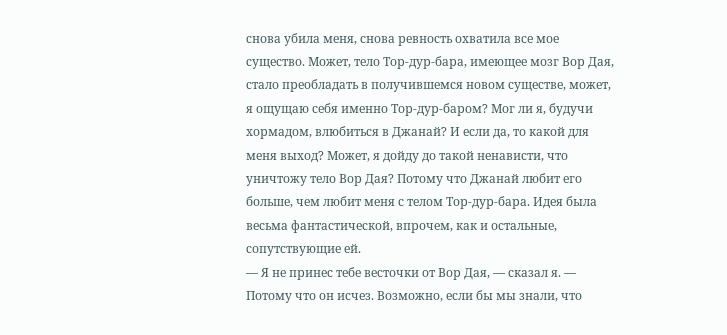снова убила меня, снова ревность охватила все мое существо. Может, тело Тор-дур-бара, имеющее мозг Вор Дая, стало преобладать в получившемся новом существе, может, я ощущаю себя именно Тор-дур-баром? Мог ли я, будучи хормадом, влюбиться в Джанай? И если да, то какой для меня выход? Может, я дойду до такой ненависти, что уничтожу тело Вор Дая? Потому что Джанай любит его больше, чем любит меня с телом Тор-дур-бара. Идея была весьма фантастической, впрочем, как и остальные, сопутствующие ей.
— Я не принес тебе весточки от Вор Дая, — сказал я. — Потому что он исчез. Возможно, если бы мы знали, что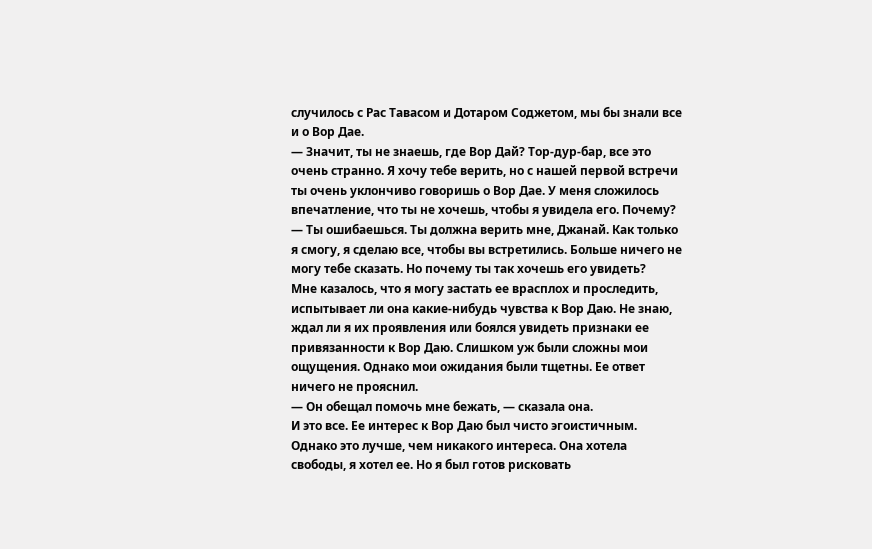случилось с Рас Тавасом и Дотаром Соджетом, мы бы знали все и о Вор Дае.
— Значит, ты не знаешь, где Вор Дай? Тор-дур-бар, все это очень странно. Я хочу тебе верить, но с нашей первой встречи ты очень уклончиво говоришь о Вор Дае. У меня сложилось впечатление, что ты не хочешь, чтобы я увидела его. Почему?
— Ты ошибаешься. Ты должна верить мне, Джанай. Как только я смогу, я сделаю все, чтобы вы встретились. Больше ничего не могу тебе сказать. Но почему ты так хочешь его увидеть?
Мне казалось, что я могу застать ее врасплох и проследить, испытывает ли она какие-нибудь чувства к Вор Даю. Не знаю, ждал ли я их проявления или боялся увидеть признаки ее привязанности к Вор Даю. Слишком уж были сложны мои ощущения. Однако мои ожидания были тщетны. Ее ответ ничего не прояснил.
— Он обещал помочь мне бежать, — сказала она.
И это все. Ее интерес к Вор Даю был чисто эгоистичным. Однако это лучше, чем никакого интереса. Она хотела свободы, я хотел ее. Но я был готов рисковать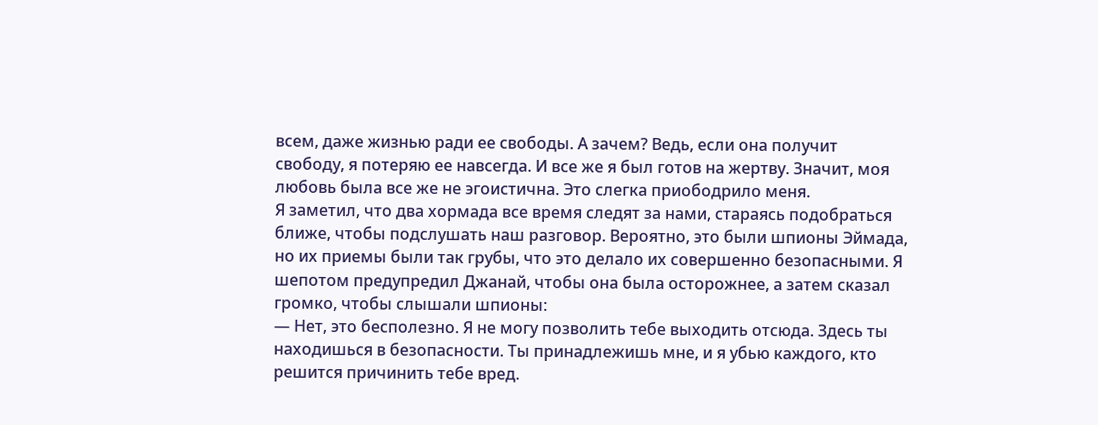всем, даже жизнью ради ее свободы. А зачем? Ведь, если она получит свободу, я потеряю ее навсегда. И все же я был готов на жертву. Значит, моя любовь была все же не эгоистична. Это слегка приободрило меня.
Я заметил, что два хормада все время следят за нами, стараясь подобраться ближе, чтобы подслушать наш разговор. Вероятно, это были шпионы Эймада, но их приемы были так грубы, что это делало их совершенно безопасными. Я шепотом предупредил Джанай, чтобы она была осторожнее, а затем сказал громко, чтобы слышали шпионы:
— Нет, это бесполезно. Я не могу позволить тебе выходить отсюда. Здесь ты находишься в безопасности. Ты принадлежишь мне, и я убью каждого, кто решится причинить тебе вред.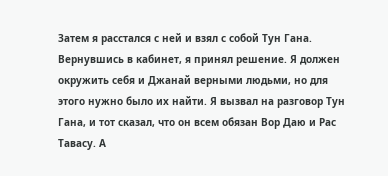Затем я расстался с ней и взял с собой Тун Гана. Вернувшись в кабинет, я принял решение. Я должен окружить себя и Джанай верными людьми, но для этого нужно было их найти. Я вызвал на разговор Тун Гана, и тот сказал, что он всем обязан Вор Даю и Рас Тавасу. А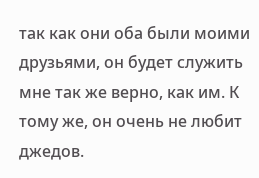так как они оба были моими друзьями, он будет служить мне так же верно, как им. К тому же, он очень не любит джедов.